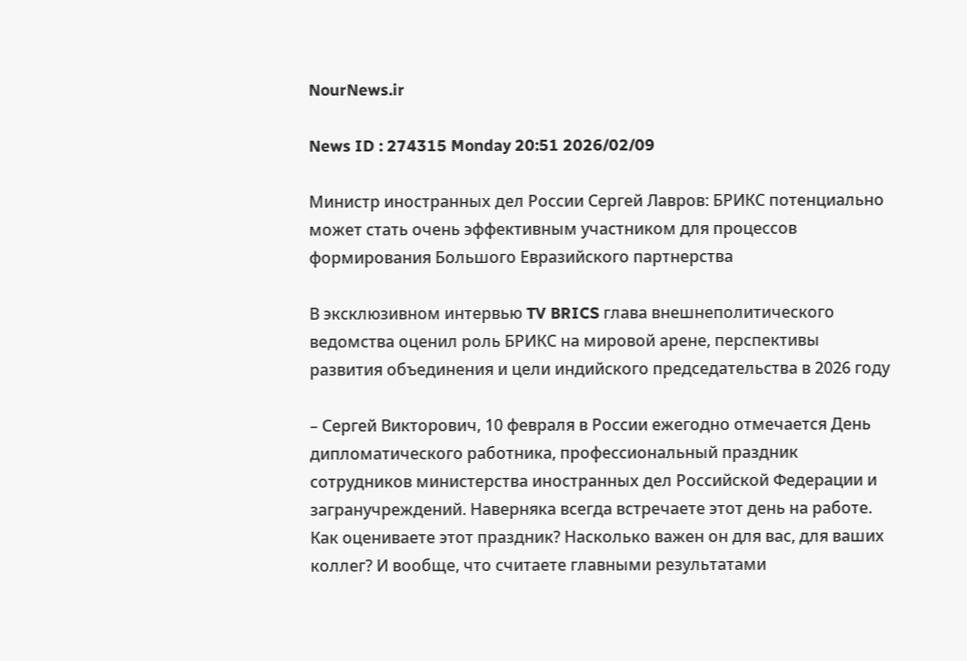NourNews.ir

News ID : 274315 Monday 20:51 2026/02/09

Министр иностранных дел России Сергей Лавров: БРИКС потенциально может стать очень эффективным участником для процессов формирования Большого Евразийского партнерства

В эксклюзивном интервью TV BRICS глава внешнеполитического ведомства оценил роль БРИКС на мировой арене, перспективы развития объединения и цели индийского председательства в 2026 году

– Сергей Викторович, 10 февраля в России ежегодно отмечается День дипломатического работника, профессиональный праздник сотрудников министерства иностранных дел Российской Федерации и загранучреждений. Наверняка всегда встречаете этот день на работе. Как оцениваете этот праздник? Насколько важен он для вас, для ваших коллег? И вообще, что считаете главными результатами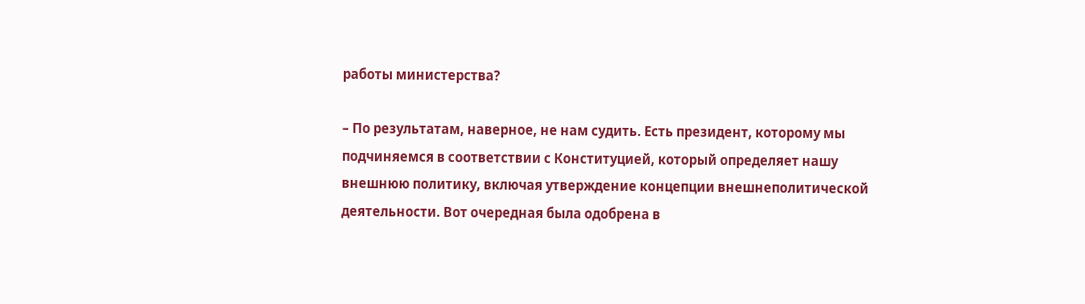работы министерства?

– По результатам, наверное, не нам судить. Есть президент, которому мы подчиняемся в соответствии с Конституцией, который определяет нашу внешнюю политику, включая утверждение концепции внешнеполитической деятельности. Вот очередная была одобрена в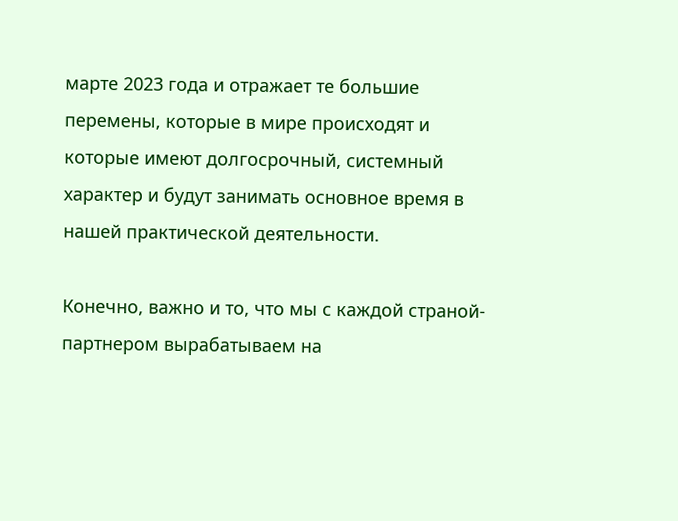марте 2023 года и отражает те большие перемены, которые в мире происходят и которые имеют долгосрочный, системный характер и будут занимать основное время в нашей практической деятельности.

Конечно, важно и то, что мы с каждой страной-партнером вырабатываем на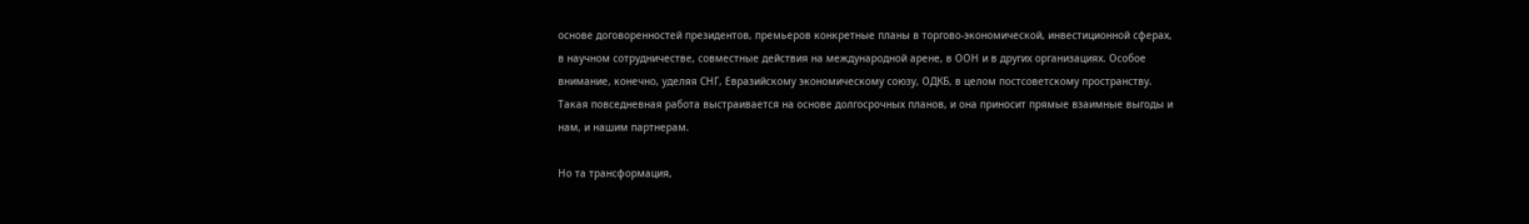основе договоренностей президентов, премьеров конкретные планы в торгово-экономической, инвестиционной сферах, в научном сотрудничестве, совместные действия на международной арене, в ООН и в других организациях. Особое внимание, конечно, уделяя СНГ, Евразийскому экономическому союзу, ОДКБ, в целом постсоветскому пространству. Такая повседневная работа выстраивается на основе долгосрочных планов, и она приносит прямые взаимные выгоды и нам, и нашим партнерам.

Но та трансформация,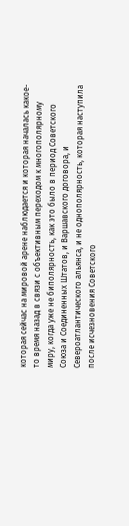которая сейчас на мировой арене наблюдается и которая началась какое-то время назад в связи с объективным переходом к многополярному миру, когда уже не биполярность, как это было в период Советского Союза и Соединенных Штатов, и Варшавского договора, и Североатлантического альянса, и не однополярность, которая наступила после исчезновения Советского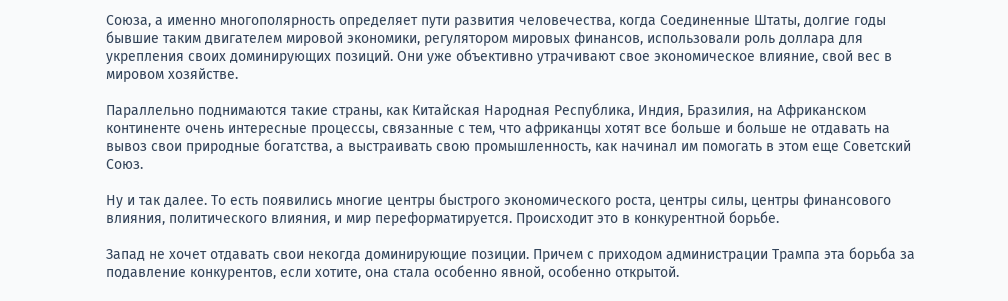Союза, а именно многополярность определяет пути развития человечества, когда Соединенные Штаты, долгие годы бывшие таким двигателем мировой экономики, регулятором мировых финансов, использовали роль доллара для укрепления своих доминирующих позиций. Они уже объективно утрачивают свое экономическое влияние, свой вес в мировом хозяйстве.

Параллельно поднимаются такие страны, как Китайская Народная Республика, Индия, Бразилия, на Африканском континенте очень интересные процессы, связанные с тем, что африканцы хотят все больше и больше не отдавать на вывоз свои природные богатства, а выстраивать свою промышленность, как начинал им помогать в этом еще Советский Союз.

Ну и так далее. То есть появились многие центры быстрого экономического роста, центры силы, центры финансового влияния, политического влияния, и мир переформатируется. Происходит это в конкурентной борьбе.

Запад не хочет отдавать свои некогда доминирующие позиции. Причем с приходом администрации Трампа эта борьба за подавление конкурентов, если хотите, она стала особенно явной, особенно открытой.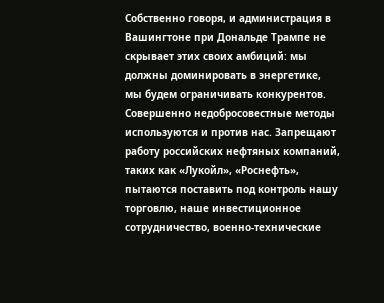Собственно говоря, и администрация в Вашингтоне при Дональде Трампе не скрывает этих своих амбиций: мы должны доминировать в энергетике, мы будем ограничивать конкурентов. Совершенно недобросовестные методы используются и против нас. Запрещают работу российских нефтяных компаний, таких как «Лукойл», «Роснефть», пытаются поставить под контроль нашу торговлю, наше инвестиционное сотрудничество, военно-технические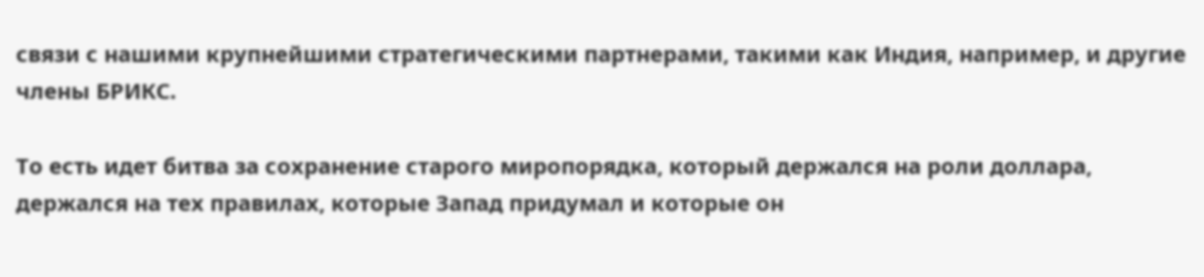связи с нашими крупнейшими стратегическими партнерами, такими как Индия, например, и другие члены БРИКС.

То есть идет битва за сохранение старого миропорядка, который держался на роли доллара, держался на тех правилах, которые Запад придумал и которые он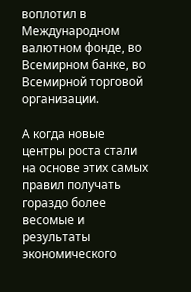воплотил в Международном валютном фонде, во Всемирном банке, во Всемирной торговой организации.

А когда новые центры роста стали на основе этих самых правил получать гораздо более весомые и результаты экономического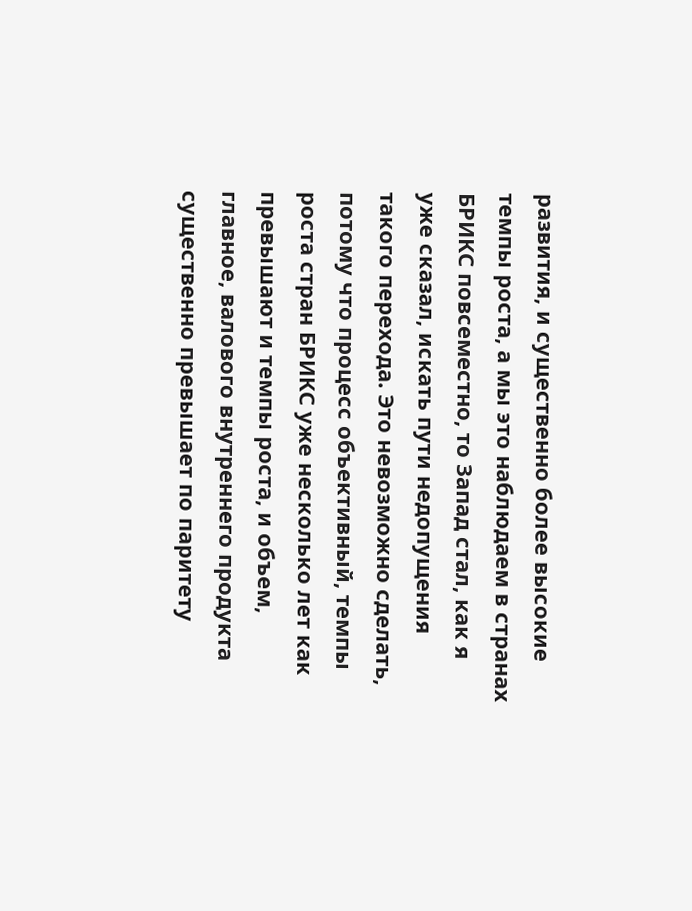развития, и существенно более высокие темпы роста, а мы это наблюдаем в странах БРИКС повсеместно, то Запад стал, как я уже сказал, искать пути недопущения такого перехода. Это невозможно сделать, потому что процесс объективный, темпы роста стран БРИКС уже несколько лет как превышают и темпы роста, и объем, главное, валового внутреннего продукта существенно превышает по паритету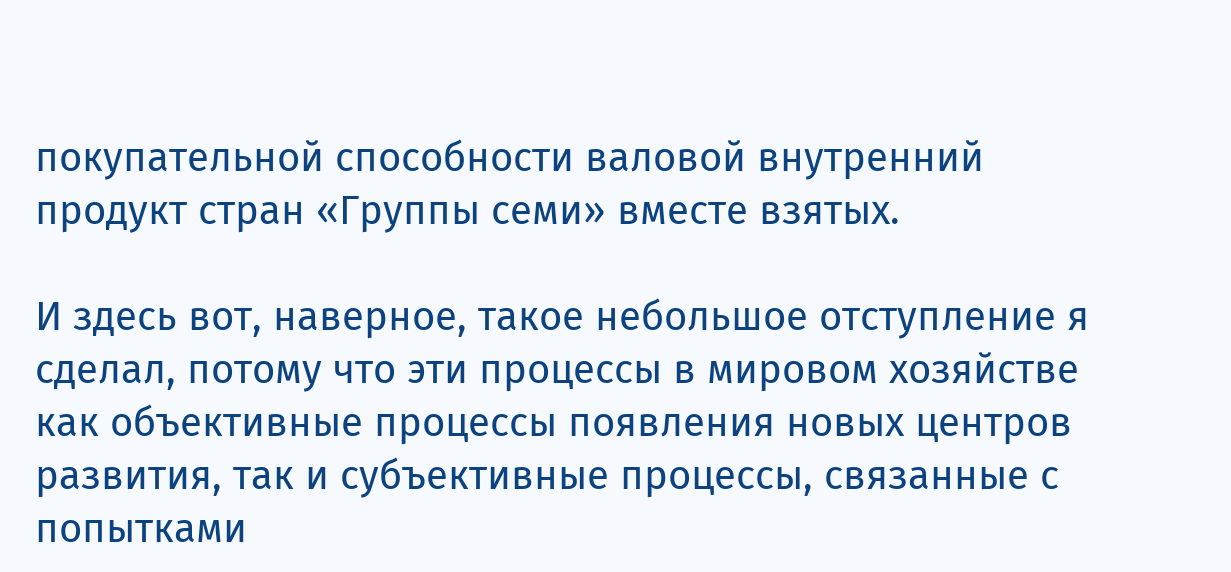покупательной способности валовой внутренний продукт стран «Группы семи» вместе взятых.

И здесь вот, наверное, такое небольшое отступление я сделал, потому что эти процессы в мировом хозяйстве как объективные процессы появления новых центров развития, так и субъективные процессы, связанные с попытками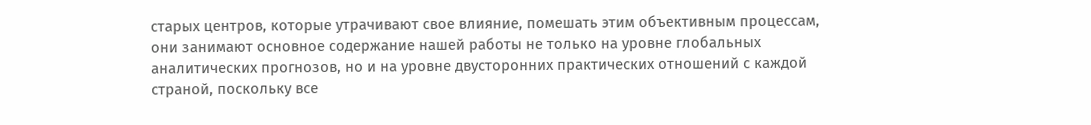старых центров, которые утрачивают свое влияние, помешать этим объективным процессам, они занимают основное содержание нашей работы не только на уровне глобальных аналитических прогнозов, но и на уровне двусторонних практических отношений с каждой страной, поскольку все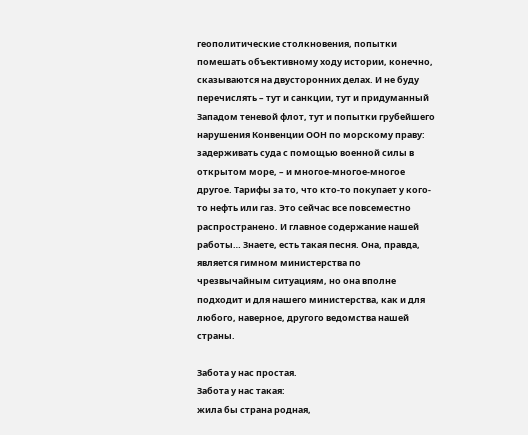геополитические столкновения, попытки помешать объективному ходу истории, конечно, сказываются на двусторонних делах. И не буду перечислять – тут и санкции, тут и придуманный Западом теневой флот, тут и попытки грубейшего нарушения Конвенции ООН по морскому праву: задерживать суда с помощью военной силы в открытом море, – и многое-многое-многое другое. Тарифы за то, что кто-то покупает у кого-то нефть или газ. Это сейчас все повсеместно распространено. И главное содержание нашей работы… Знаете, есть такая песня. Она, правда, является гимном министерства по чрезвычайным ситуациям, но она вполне подходит и для нашего министерства, как и для любого, наверное, другого ведомства нашей страны.

Забота у нас простая.
Забота у нас такая:
жила бы страна родная,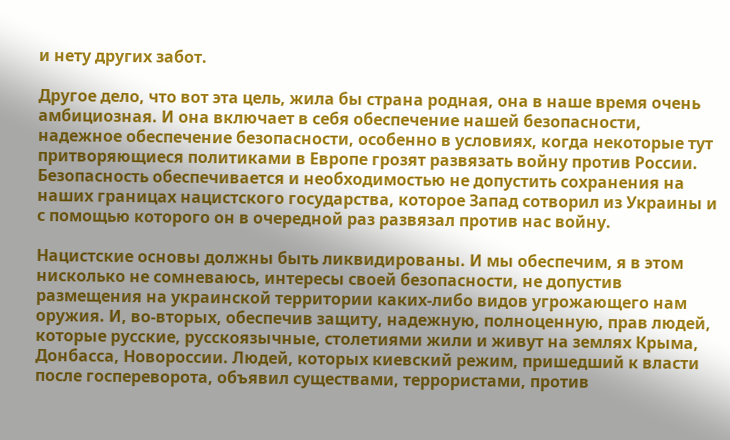и нету других забот.

Другое дело, что вот эта цель, жила бы страна родная, она в наше время очень амбициозная. И она включает в себя обеспечение нашей безопасности, надежное обеспечение безопасности, особенно в условиях, когда некоторые тут притворяющиеся политиками в Европе грозят развязать войну против России. Безопасность обеспечивается и необходимостью не допустить сохранения на наших границах нацистского государства, которое Запад сотворил из Украины и с помощью которого он в очередной раз развязал против нас войну.

Нацистские основы должны быть ликвидированы. И мы обеспечим, я в этом нисколько не сомневаюсь, интересы своей безопасности, не допустив размещения на украинской территории каких-либо видов угрожающего нам оружия. И, во-вторых, обеспечив защиту, надежную, полноценную, прав людей, которые русские, русскоязычные, столетиями жили и живут на землях Крыма, Донбасса, Новороссии. Людей, которых киевский режим, пришедший к власти после госпереворота, объявил существами, террористами, против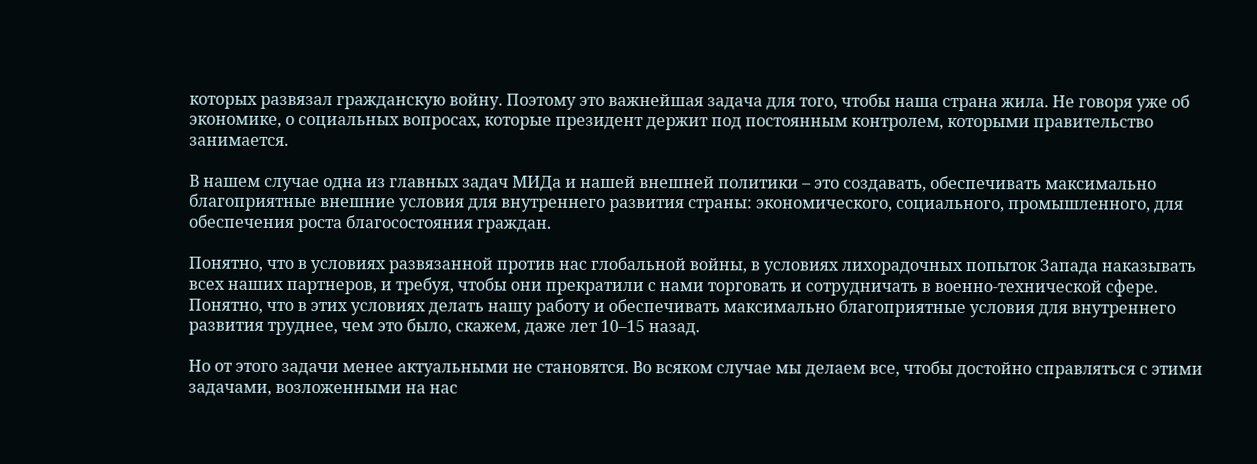которых развязал гражданскую войну. Поэтому это важнейшая задача для того, чтобы наша страна жила. Не говоря уже об экономике, о социальных вопросах, которые президент держит под постоянным контролем, которыми правительство занимается.

В нашем случае одна из главных задач МИДа и нашей внешней политики – это создавать, обеспечивать максимально благоприятные внешние условия для внутреннего развития страны: экономического, социального, промышленного, для обеспечения роста благосостояния граждан.

Понятно, что в условиях развязанной против нас глобальной войны, в условиях лихорадочных попыток Запада наказывать всех наших партнеров, и требуя, чтобы они прекратили с нами торговать и сотрудничать в военно-технической сфере. Понятно, что в этих условиях делать нашу работу и обеспечивать максимально благоприятные условия для внутреннего развития труднее, чем это было, скажем, даже лет 10–15 назад.

Но от этого задачи менее актуальными не становятся. Во всяком случае мы делаем все, чтобы достойно справляться с этими задачами, возложенными на нас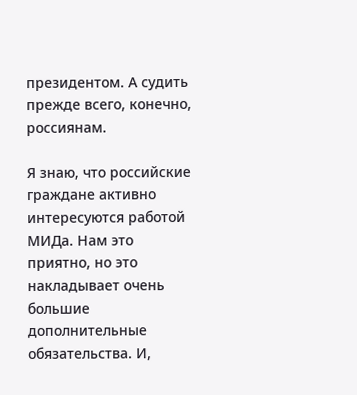президентом. А судить прежде всего, конечно, россиянам.

Я знаю, что российские граждане активно интересуются работой МИДа. Нам это приятно, но это накладывает очень большие дополнительные обязательства. И,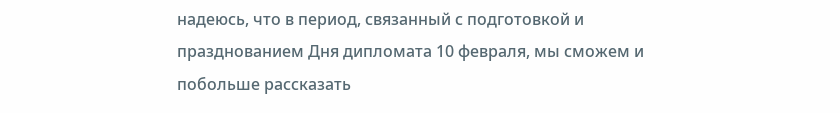надеюсь, что в период, связанный с подготовкой и празднованием Дня дипломата 10 февраля, мы сможем и побольше рассказать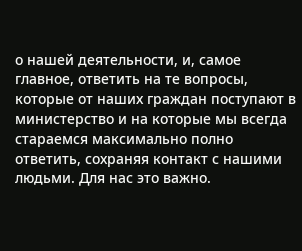о нашей деятельности, и, самое главное, ответить на те вопросы, которые от наших граждан поступают в министерство и на которые мы всегда стараемся максимально полно ответить, сохраняя контакт с нашими людьми. Для нас это важно.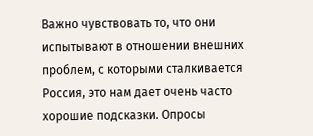Важно чувствовать то, что они испытывают в отношении внешних проблем, с которыми сталкивается Россия, это нам дает очень часто хорошие подсказки. Опросы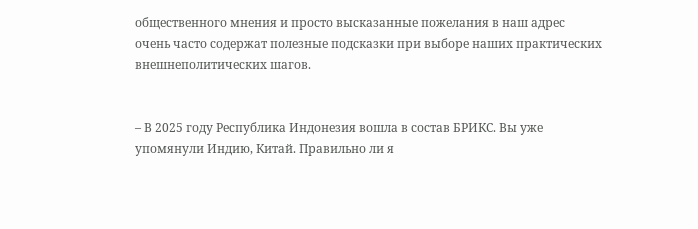общественного мнения и просто высказанные пожелания в наш адрес очень часто содержат полезные подсказки при выборе наших практических внешнеполитических шагов.


– В 2025 году Республика Индонезия вошла в состав БРИКС. Вы уже упомянули Индию, Китай. Правильно ли я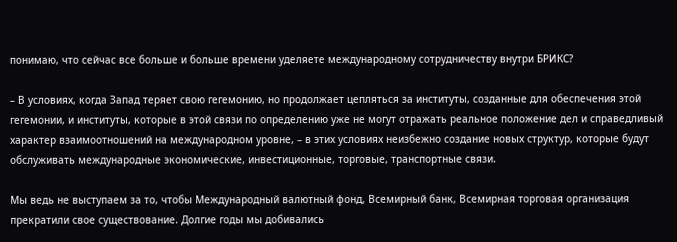понимаю, что сейчас все больше и больше времени уделяете международному сотрудничеству внутри БРИКС?

– В условиях, когда Запад теряет свою гегемонию, но продолжает цепляться за институты, созданные для обеспечения этой гегемонии, и институты, которые в этой связи по определению уже не могут отражать реальное положение дел и справедливый характер взаимоотношений на международном уровне, – в этих условиях неизбежно создание новых структур, которые будут обслуживать международные экономические, инвестиционные, торговые, транспортные связи.

Мы ведь не выступаем за то, чтобы Международный валютный фонд, Всемирный банк, Всемирная торговая организация прекратили свое существование. Долгие годы мы добивались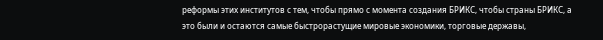реформы этих институтов с тем, чтобы прямо с момента создания БРИКС, чтобы страны БРИКС, а это были и остаются самые быстрорастущие мировые экономики, торговые державы,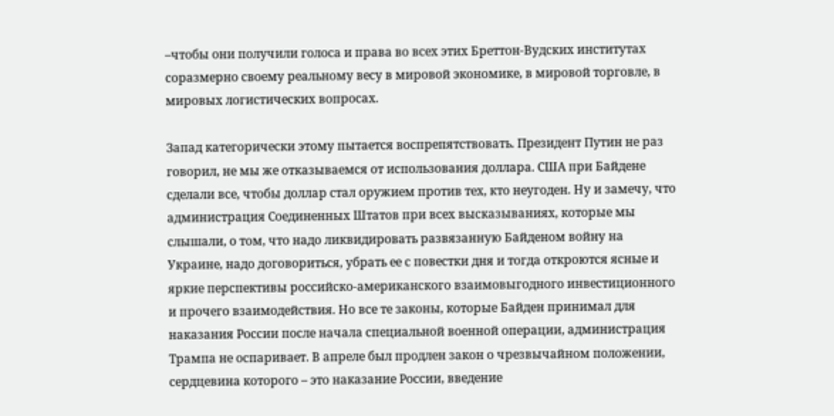–чтобы они получили голоса и права во всех этих Бреттон-Вудских институтах соразмерно своему реальному весу в мировой экономике, в мировой торговле, в мировых логистических вопросах.

Запад категорически этому пытается воспрепятствовать. Президент Путин не раз говорил, не мы же отказываемся от использования доллара. США при Байдене сделали все, чтобы доллар стал оружием против тех, кто неугоден. Ну и замечу, что администрация Соединенных Штатов при всех высказываниях, которые мы слышали, о том, что надо ликвидировать развязанную Байденом войну на Украине, надо договориться, убрать ее с повестки дня и тогда откроются ясные и яркие перспективы российско-американского взаимовыгодного инвестиционного и прочего взаимодействия. Но все те законы, которые Байден принимал для наказания России после начала специальной военной операции, администрация Трампа не оспаривает. В апреле был продлен закон о чрезвычайном положении, сердцевина которого – это наказание России, введение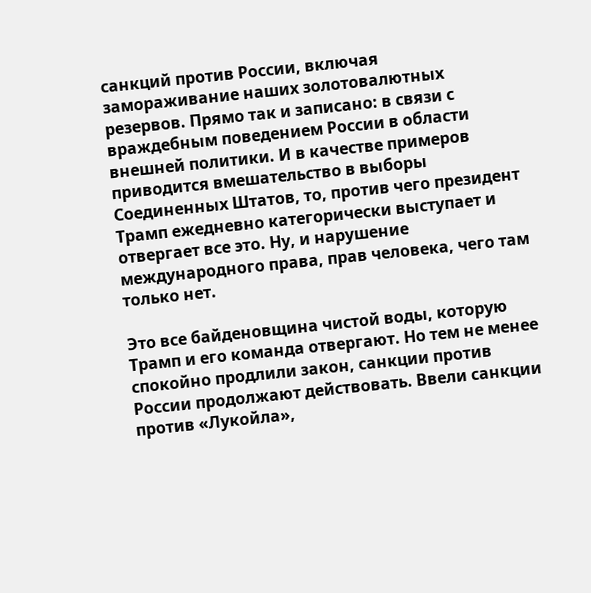санкций против России, включая замораживание наших золотовалютных резервов. Прямо так и записано: в связи с враждебным поведением России в области внешней политики. И в качестве примеров приводится вмешательство в выборы Соединенных Штатов, то, против чего президент Трамп ежедневно категорически выступает и отвергает все это. Ну, и нарушение международного права, прав человека, чего там только нет.

Это все байденовщина чистой воды, которую Трамп и его команда отвергают. Но тем не менее спокойно продлили закон, санкции против России продолжают действовать. Ввели санкции против «Лукойла»,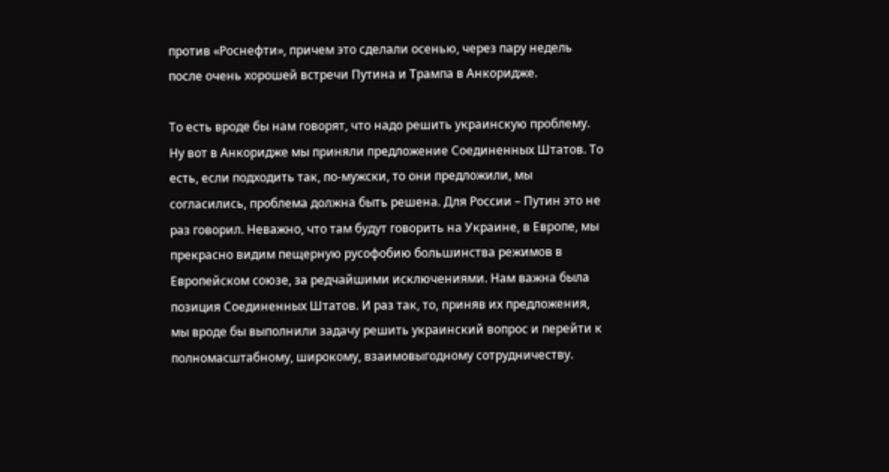против «Роснефти», причем это сделали осенью, через пару недель после очень хорошей встречи Путина и Трампа в Анкоридже.

То есть вроде бы нам говорят, что надо решить украинскую проблему. Ну вот в Анкоридже мы приняли предложение Соединенных Штатов. То есть, если подходить так, по-мужски, то они предложили, мы согласились, проблема должна быть решена. Для России – Путин это не раз говорил. Неважно, что там будут говорить на Украине, в Европе, мы прекрасно видим пещерную русофобию большинства режимов в Европейском союзе, за редчайшими исключениями. Нам важна была позиция Соединенных Штатов. И раз так, то, приняв их предложения, мы вроде бы выполнили задачу решить украинский вопрос и перейти к полномасштабному, широкому, взаимовыгодному сотрудничеству.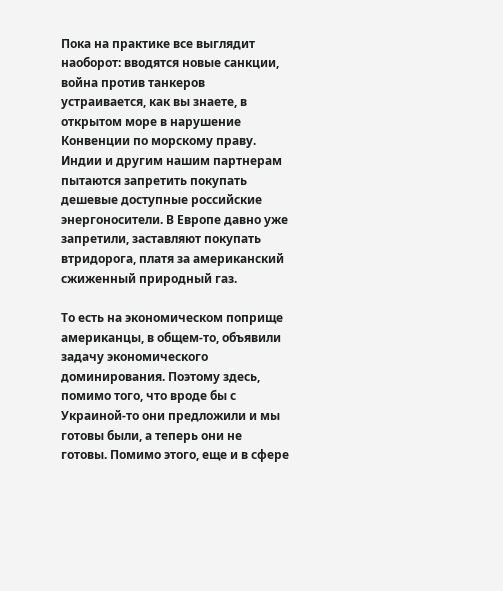Пока на практике все выглядит наоборот: вводятся новые санкции, война против танкеров устраивается, как вы знаете, в открытом море в нарушение Конвенции по морскому праву. Индии и другим нашим партнерам пытаются запретить покупать дешевые доступные российские энергоносители. В Европе давно уже запретили, заставляют покупать втридорога, платя за американский сжиженный природный газ.

То есть на экономическом поприще американцы, в общем-то, объявили задачу экономического доминирования. Поэтому здесь, помимо того, что вроде бы с Украиной-то они предложили и мы готовы были, а теперь они не готовы. Помимо этого, еще и в сфере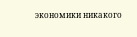экономики никакого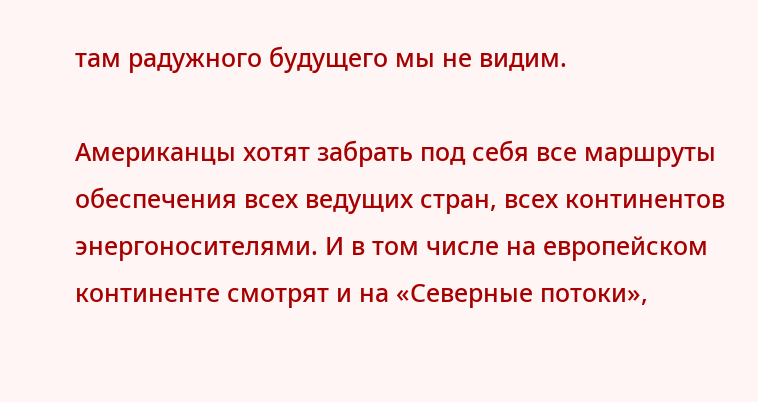там радужного будущего мы не видим.

Американцы хотят забрать под себя все маршруты обеспечения всех ведущих стран, всех континентов энергоносителями. И в том числе на европейском континенте смотрят и на «Северные потоки»,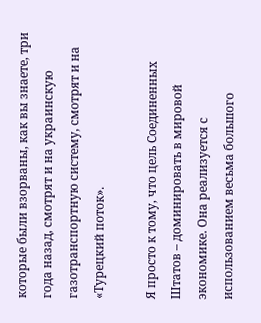которые были взорваны, как вы знаете, три года назад, смотрят и на украинскую газотранспортную систему, смотрят и на «Турецкий поток».

Я просто к тому, что цель Соединенных Штатов – доминировать в мировой экономике. Она реализуется с использованием весьма большого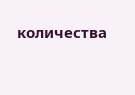количества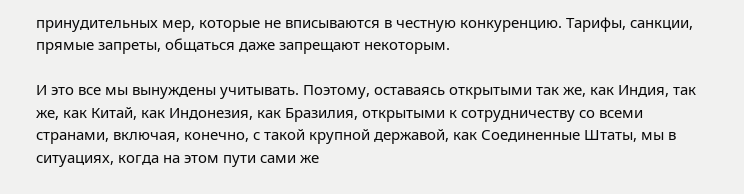принудительных мер, которые не вписываются в честную конкуренцию. Тарифы, санкции, прямые запреты, общаться даже запрещают некоторым.

И это все мы вынуждены учитывать. Поэтому, оставаясь открытыми так же, как Индия, так же, как Китай, как Индонезия, как Бразилия, открытыми к сотрудничеству со всеми странами, включая, конечно, с такой крупной державой, как Соединенные Штаты, мы в ситуациях, когда на этом пути сами же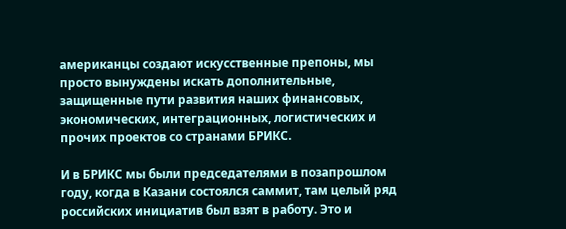американцы создают искусственные препоны, мы просто вынуждены искать дополнительные, защищенные пути развития наших финансовых, экономических, интеграционных, логистических и прочих проектов со странами БРИКС.

И в БРИКС мы были председателями в позапрошлом году, когда в Казани состоялся саммит, там целый ряд российских инициатив был взят в работу. Это и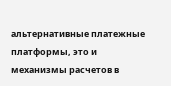альтернативные платежные платформы, это и механизмы расчетов в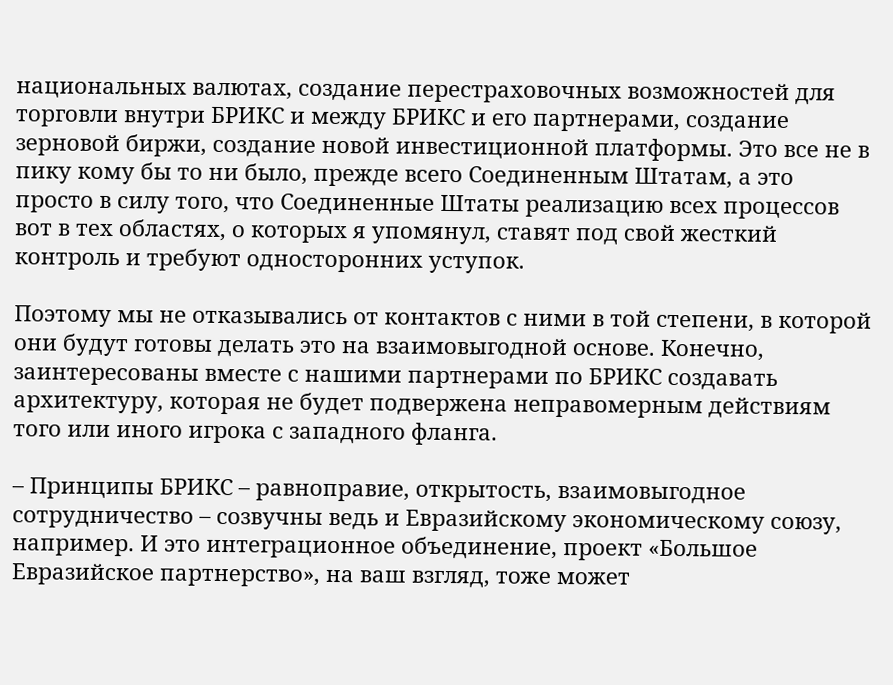национальных валютах, создание перестраховочных возможностей для торговли внутри БРИКС и между БРИКС и его партнерами, создание зерновой биржи, создание новой инвестиционной платформы. Это все не в пику кому бы то ни было, прежде всего Соединенным Штатам, а это просто в силу того, что Соединенные Штаты реализацию всех процессов вот в тех областях, о которых я упомянул, ставят под свой жесткий контроль и требуют односторонних уступок.

Поэтому мы не отказывались от контактов с ними в той степени, в которой они будут готовы делать это на взаимовыгодной основе. Конечно, заинтересованы вместе с нашими партнерами по БРИКС создавать архитектуру, которая не будет подвержена неправомерным действиям того или иного игрока с западного фланга.

– Принципы БРИКС – равноправие, открытость, взаимовыгодное сотрудничество – созвучны ведь и Евразийскому экономическому союзу, например. И это интеграционное объединение, проект «Большое Евразийское партнерство», на ваш взгляд, тоже может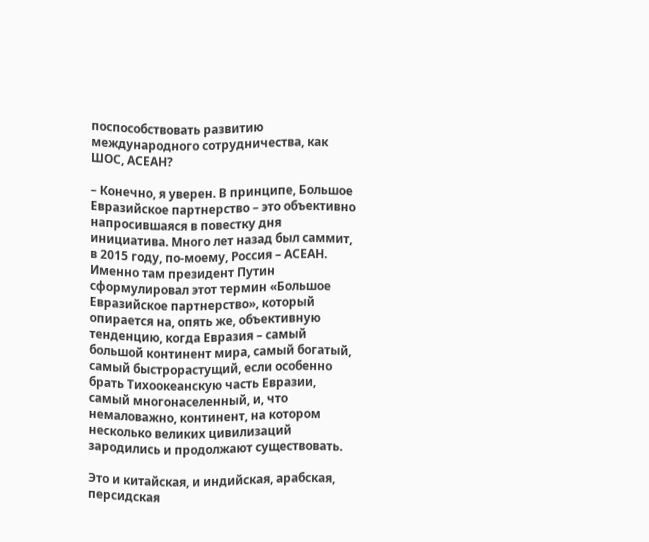поспособствовать развитию международного сотрудничества, как ШОС, АСЕАН?

– Конечно, я уверен. В принципе, Большое Евразийское партнерство – это объективно напросившаяся в повестку дня инициатива. Много лет назад был саммит, в 2015 году, по-моему, Россия – АСЕАН. Именно там президент Путин сформулировал этот термин «Большое Евразийское партнерство», который опирается на, опять же, объективную тенденцию, когда Евразия – самый большой континент мира, самый богатый, самый быстрорастущий, если особенно брать Тихоокеанскую часть Евразии, самый многонаселенный, и, что немаловажно, континент, на котором несколько великих цивилизаций зародились и продолжают существовать.

Это и китайская, и индийская, арабская, персидская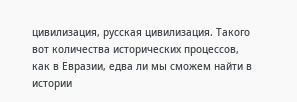цивилизация, русская цивилизация. Такого вот количества исторических процессов, как в Евразии, едва ли мы сможем найти в истории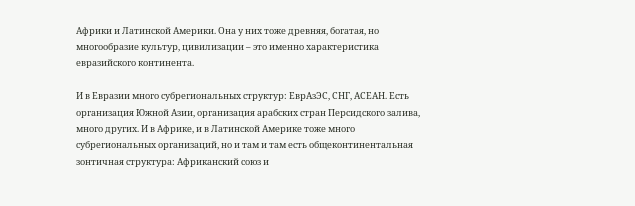Африки и Латинской Америки. Она у них тоже древняя, богатая, но многообразие культур, цивилизации – это именно характеристика евразийского континента.

И в Евразии много субрегиональных структур: ЕврАзЭС, СНГ, АСЕАН. Есть организация Южной Азии, организация арабских стран Персидского залива, много других. И в Африке, и в Латинской Америке тоже много субрегиональных организаций, но и там и там есть общеконтинентальная зонтичная структура: Африканский союз и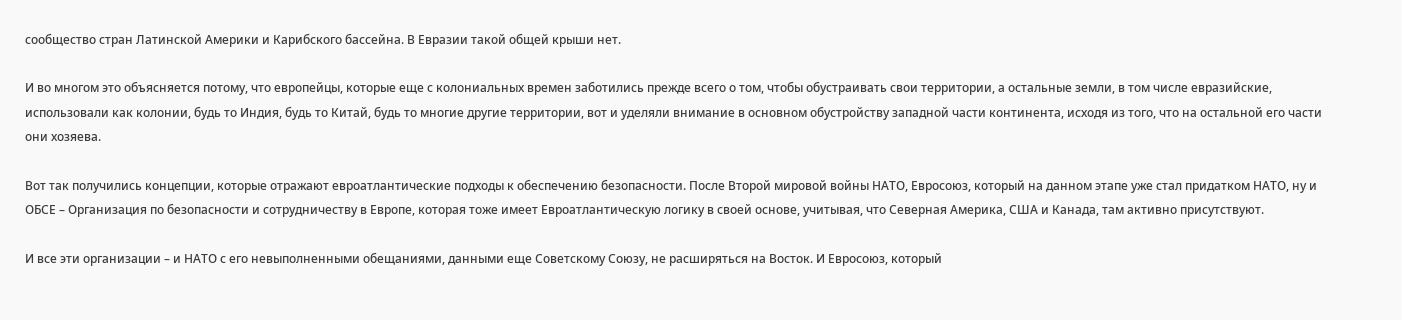сообщество стран Латинской Америки и Карибского бассейна. В Евразии такой общей крыши нет.

И во многом это объясняется потому, что европейцы, которые еще с колониальных времен заботились прежде всего о том, чтобы обустраивать свои территории, а остальные земли, в том числе евразийские, использовали как колонии, будь то Индия, будь то Китай, будь то многие другие территории, вот и уделяли внимание в основном обустройству западной части континента, исходя из того, что на остальной его части они хозяева.

Вот так получились концепции, которые отражают евроатлантические подходы к обеспечению безопасности. После Второй мировой войны НАТО, Евросоюз, который на данном этапе уже стал придатком НАТО, ну и ОБСЕ – Организация по безопасности и сотрудничеству в Европе, которая тоже имеет Евроатлантическую логику в своей основе, учитывая, что Северная Америка, США и Канада, там активно присутствуют.

И все эти организации – и НАТО с его невыполненными обещаниями, данными еще Советскому Союзу, не расширяться на Восток. И Евросоюз, который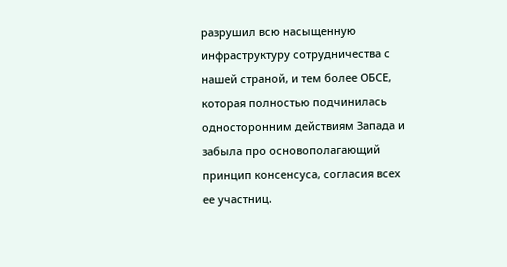разрушил всю насыщенную инфраструктуру сотрудничества с нашей страной, и тем более ОБСЕ, которая полностью подчинилась односторонним действиям Запада и забыла про основополагающий принцип консенсуса, согласия всех ее участниц.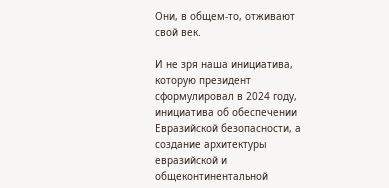Они, в общем-то, отживают свой век.

И не зря наша инициатива, которую президент сформулировал в 2024 году, инициатива об обеспечении Евразийской безопасности, а создание архитектуры евразийской и общеконтинентальной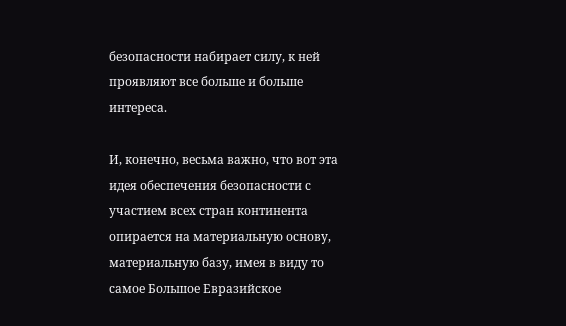безопасности набирает силу, к ней проявляют все больше и больше интереса.

И, конечно, весьма важно, что вот эта идея обеспечения безопасности с участием всех стран континента опирается на материальную основу, материальную базу, имея в виду то самое Большое Евразийское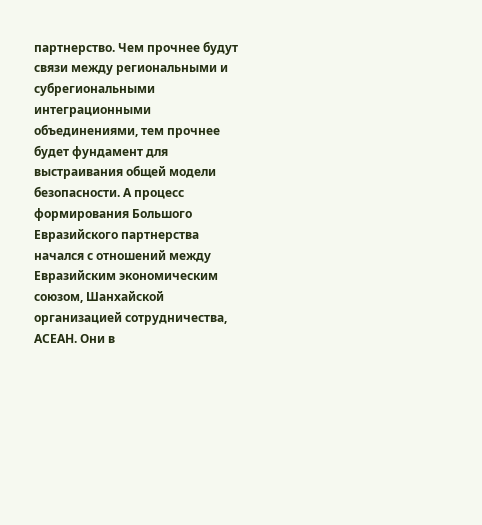партнерство. Чем прочнее будут связи между региональными и субрегиональными интеграционными объединениями, тем прочнее будет фундамент для выстраивания общей модели безопасности. А процесс формирования Большого Евразийского партнерства начался с отношений между Евразийским экономическим союзом, Шанхайской организацией сотрудничества, АСЕАН. Они в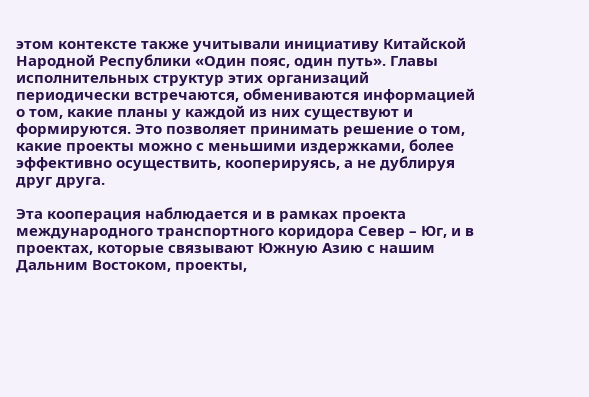этом контексте также учитывали инициативу Китайской Народной Республики «Один пояс, один путь». Главы исполнительных структур этих организаций периодически встречаются, обмениваются информацией о том, какие планы у каждой из них существуют и формируются. Это позволяет принимать решение о том, какие проекты можно с меньшими издержками, более эффективно осуществить, кооперируясь, а не дублируя друг друга.

Эта кооперация наблюдается и в рамках проекта международного транспортного коридора Север – Юг, и в проектах, которые связывают Южную Азию с нашим Дальним Востоком, проекты,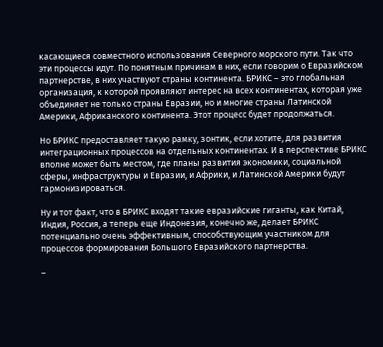касающиеся совместного использования Северного морского пути. Так что эти процессы идут. По понятным причинам в них, если говорим о Евразийском партнерстве, в них участвуют страны континента. БРИКС – это глобальная организация, к которой проявляют интерес на всех континентах, которая уже объединяет не только страны Евразии, но и многие страны Латинской Америки, Африканского континента. Этот процесс будет продолжаться.

Но БРИКС предоставляет такую рамку, зонтик, если хотите, для развития интеграционных процессов на отдельных континентах. И в перспективе БРИКС вполне может быть местом, где планы развития экономики, социальной сферы, инфраструктуры и Евразии, и Африки, и Латинской Америки будут гармонизироваться.

Ну и тот факт, что в БРИКС входят такие евразийские гиганты, как Китай, Индия, Россия, а теперь еще Индонезия, конечно же, делает БРИКС потенциально очень эффективным, способствующим участником для процессов формирования Большого Евразийского партнерства.

–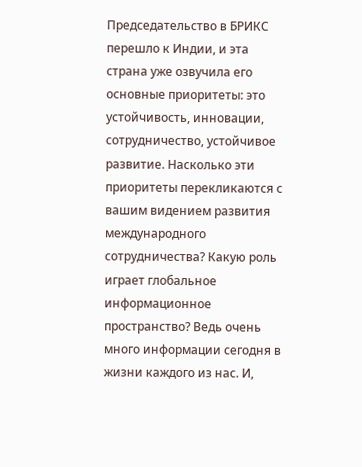Председательство в БРИКС перешло к Индии, и эта страна уже озвучила его основные приоритеты: это устойчивость, инновации, сотрудничество, устойчивое развитие. Насколько эти приоритеты перекликаются с вашим видением развития международного сотрудничества? Какую роль играет глобальное информационное пространство? Ведь очень много информации сегодня в жизни каждого из нас. И,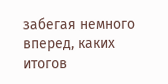забегая немного вперед, каких итогов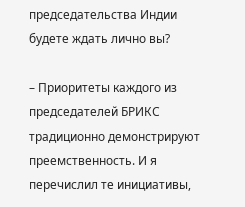председательства Индии будете ждать лично вы?

– Приоритеты каждого из председателей БРИКС традиционно демонстрируют преемственность. И я перечислил те инициативы,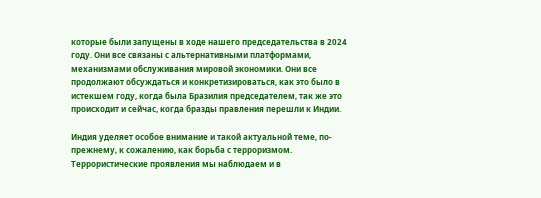которые были запущены в ходе нашего председательства в 2024 году. Они все связаны с альтернативными платформами, механизмами обслуживания мировой экономики. Они все продолжают обсуждаться и конкретизироваться, как это было в истекшем году, когда была Бразилия председателем, так же это происходит и сейчас, когда бразды правления перешли к Индии.

Индия уделяет особое внимание и такой актуальной теме, по-прежнему, к сожалению, как борьба с терроризмом. Террористические проявления мы наблюдаем и в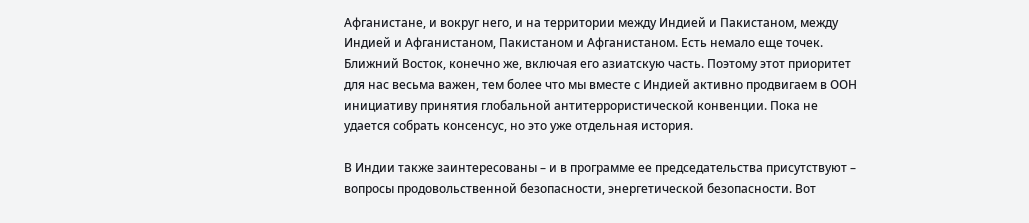Афганистане, и вокруг него, и на территории между Индией и Пакистаном, между Индией и Афганистаном, Пакистаном и Афганистаном. Есть немало еще точек. Ближний Восток, конечно же, включая его азиатскую часть. Поэтому этот приоритет для нас весьма важен, тем более что мы вместе с Индией активно продвигаем в ООН инициативу принятия глобальной антитеррористической конвенции. Пока не удается собрать консенсус, но это уже отдельная история.

В Индии также заинтересованы – и в программе ее председательства присутствуют – вопросы продовольственной безопасности, энергетической безопасности. Вот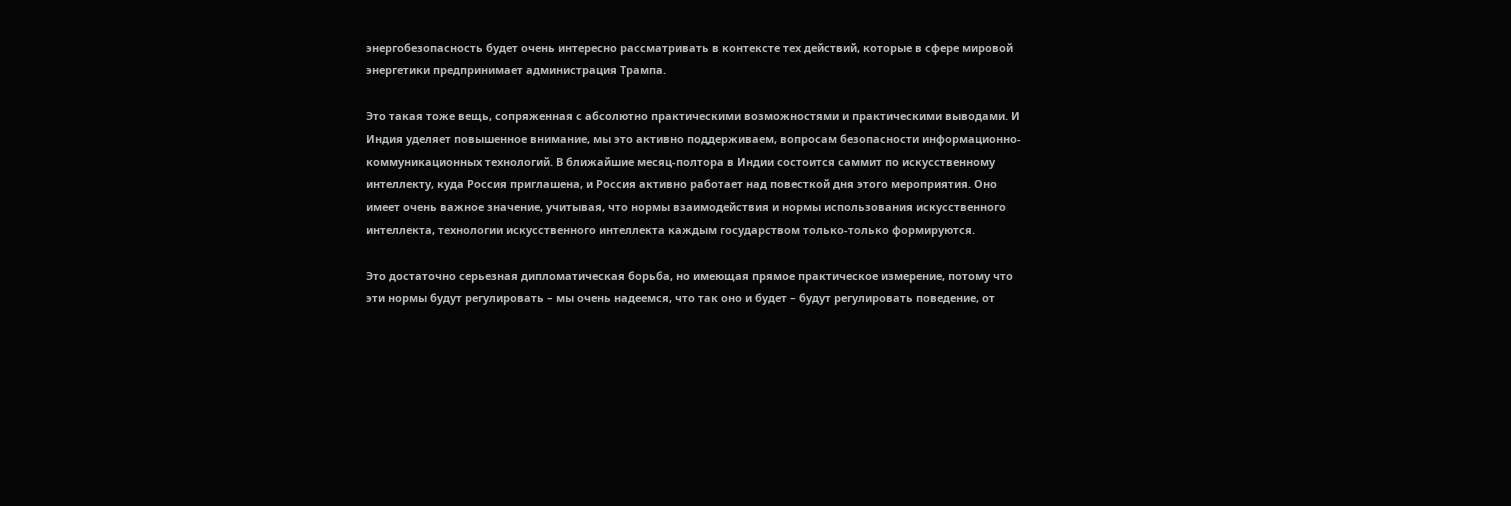энергобезопасность будет очень интересно рассматривать в контексте тех действий, которые в сфере мировой энергетики предпринимает администрация Трампа.

Это такая тоже вещь, сопряженная с абсолютно практическими возможностями и практическими выводами. И Индия уделяет повышенное внимание, мы это активно поддерживаем, вопросам безопасности информационно-коммуникационных технологий. В ближайшие месяц-полтора в Индии состоится саммит по искусственному интеллекту, куда Россия приглашена, и Россия активно работает над повесткой дня этого мероприятия. Оно имеет очень важное значение, учитывая, что нормы взаимодействия и нормы использования искусственного интеллекта, технологии искусственного интеллекта каждым государством только-только формируются.

Это достаточно серьезная дипломатическая борьба, но имеющая прямое практическое измерение, потому что эти нормы будут регулировать – мы очень надеемся, что так оно и будет – будут регулировать поведение, от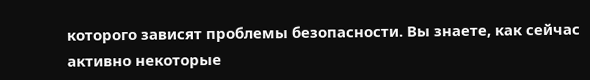которого зависят проблемы безопасности. Вы знаете, как сейчас активно некоторые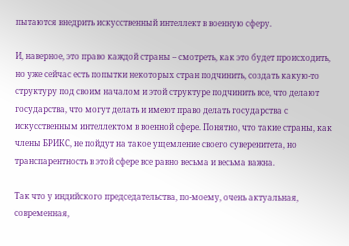пытаются внедрить искусственный интеллект в военную сферу.

И, наверное, это право каждой страны – смотреть, как это будет происходить, но уже сейчас есть попытки некоторых стран подчинить, создать какую-то структуру под своим началом и этой структуре подчинить все, что делают государства, что могут делать и имеют право делать государства с искусственным интеллектом в военной сфере. Понятно, что такие страны, как члены БРИКС, не пойдут на такое ущемление своего суверенитета, но транспарентность в этой сфере все равно весьма и весьма важна.

Так что у индийского председательства, по-моему, очень актуальная, современная,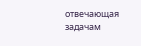отвечающая задачам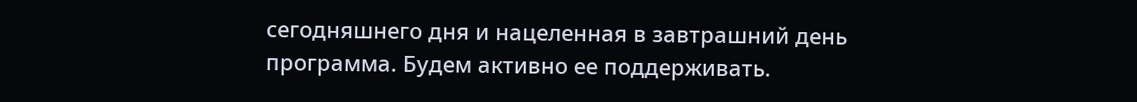сегодняшнего дня и нацеленная в завтрашний день программа. Будем активно ее поддерживать.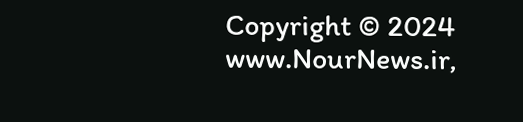Copyright © 2024 www.NourNews.ir,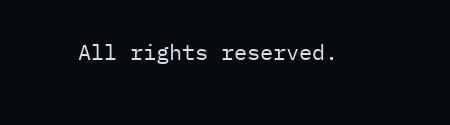All rights reserved.